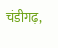चंडीगढ़,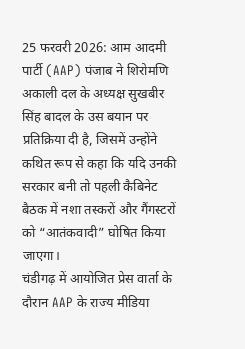25 फरवरी 2026: आम आदमी पार्टी (AAP) पंजाब ने शिरोमणि अकाली दल के अध्यक्ष सुखबीर सिंह बादल के उस बयान पर प्रतिक्रिया दी है, जिसमें उन्होंने कथित रूप से कहा कि यदि उनकी सरकार बनी तो पहली कैबिनेट बैठक में नशा तस्करों और गैंगस्टरों को “आतंकवादी” घोषित किया जाएगा।
चंडीगढ़ में आयोजित प्रेस वार्ता के दौरान AAP के राज्य मीडिया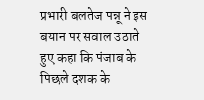प्रभारी बलतेज पन्नू ने इस बयान पर सवाल उठाते हुए कहा कि पंजाब के पिछले दशक के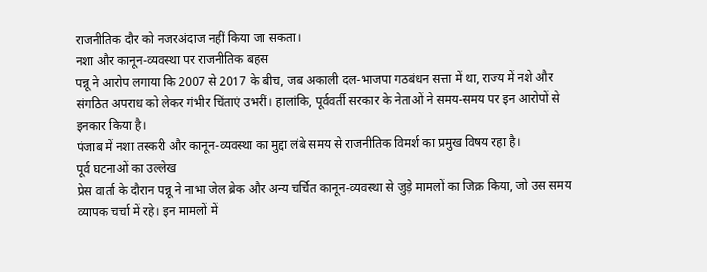राजनीतिक दौर को नजरअंदाज नहीं किया जा सकता।
नशा और कानून-व्यवस्था पर राजनीतिक बहस
पन्नू ने आरोप लगाया कि 2007 से 2017 के बीच, जब अकाली दल-भाजपा गठबंधन सत्ता में था, राज्य में नशे और संगठित अपराध को लेकर गंभीर चिंताएं उभरीं। हालांकि, पूर्ववर्ती सरकार के नेताओं ने समय-समय पर इन आरोपों से इनकार किया है।
पंजाब में नशा तस्करी और कानून-व्यवस्था का मुद्दा लंबे समय से राजनीतिक विमर्श का प्रमुख विषय रहा है।
पूर्व घटनाओं का उल्लेख
प्रेस वार्ता के दौरान पन्नू ने नाभा जेल ब्रेक और अन्य चर्चित कानून-व्यवस्था से जुड़े मामलों का जिक्र किया, जो उस समय व्यापक चर्चा में रहे। इन मामलों में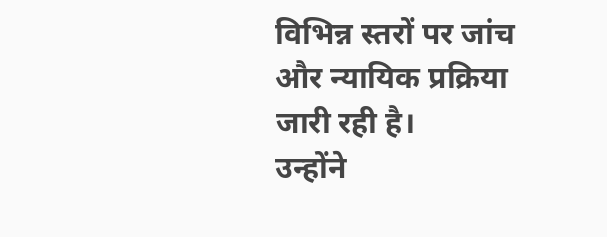विभिन्न स्तरों पर जांच और न्यायिक प्रक्रिया जारी रही है।
उन्होंने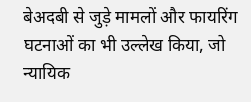बेअदबी से जुड़े मामलों और फायरिंग घटनाओं का भी उल्लेख किया, जो न्यायिक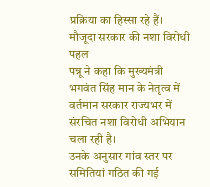प्रक्रिया का हिस्सा रहे हैं।
मौजूदा सरकार की नशा विरोधी पहल
पन्नू ने कहा कि मुख्यमंत्री भगवंत सिंह मान के नेतृत्व में वर्तमान सरकार राज्यभर में संरचित नशा विरोधी अभियान चला रही है।
उनके अनुसार गांव स्तर पर समितियां गठित की गई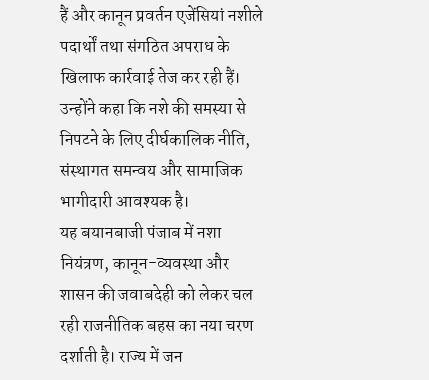हैं और कानून प्रवर्तन एजेंसियां नशीले पदार्थों तथा संगठित अपराध के खिलाफ कार्रवाई तेज कर रही हैं।
उन्होंने कहा कि नशे की समस्या से निपटने के लिए दीर्घकालिक नीति, संस्थागत समन्वय और सामाजिक भागीदारी आवश्यक है।
यह बयानबाजी पंजाब में नशा नियंत्रण, कानून-व्यवस्था और शासन की जवाबदेही को लेकर चल रही राजनीतिक बहस का नया चरण दर्शाती है। राज्य में जन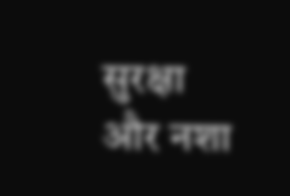सुरक्षा और नशा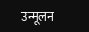उन्मूलन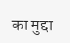का मुद्दा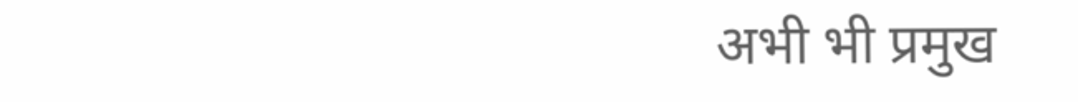अभी भी प्रमुख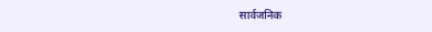सार्वजनिक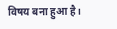विषय बना हुआ है।